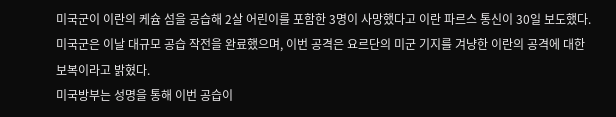미국군이 이란의 케슘 섬을 공습해 2살 어린이를 포함한 3명이 사망했다고 이란 파르스 통신이 30일 보도했다. 미국군은 이날 대규모 공습 작전을 완료했으며, 이번 공격은 요르단의 미군 기지를 겨냥한 이란의 공격에 대한 보복이라고 밝혔다.
미국방부는 성명을 통해 이번 공습이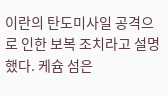이란의 탄도미사일 공격으로 인한 보복 조치라고 설명했다. 케슘 섬은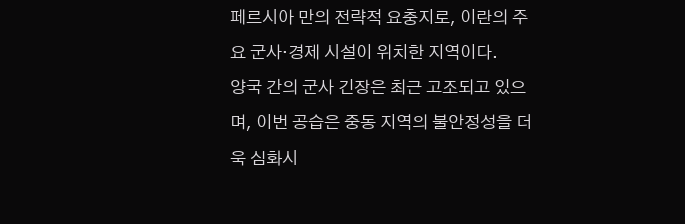페르시아 만의 전략적 요충지로, 이란의 주요 군사·경제 시설이 위치한 지역이다.
양국 간의 군사 긴장은 최근 고조되고 있으며, 이번 공습은 중동 지역의 불안정성을 더욱 심화시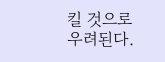킬 것으로 우려된다.